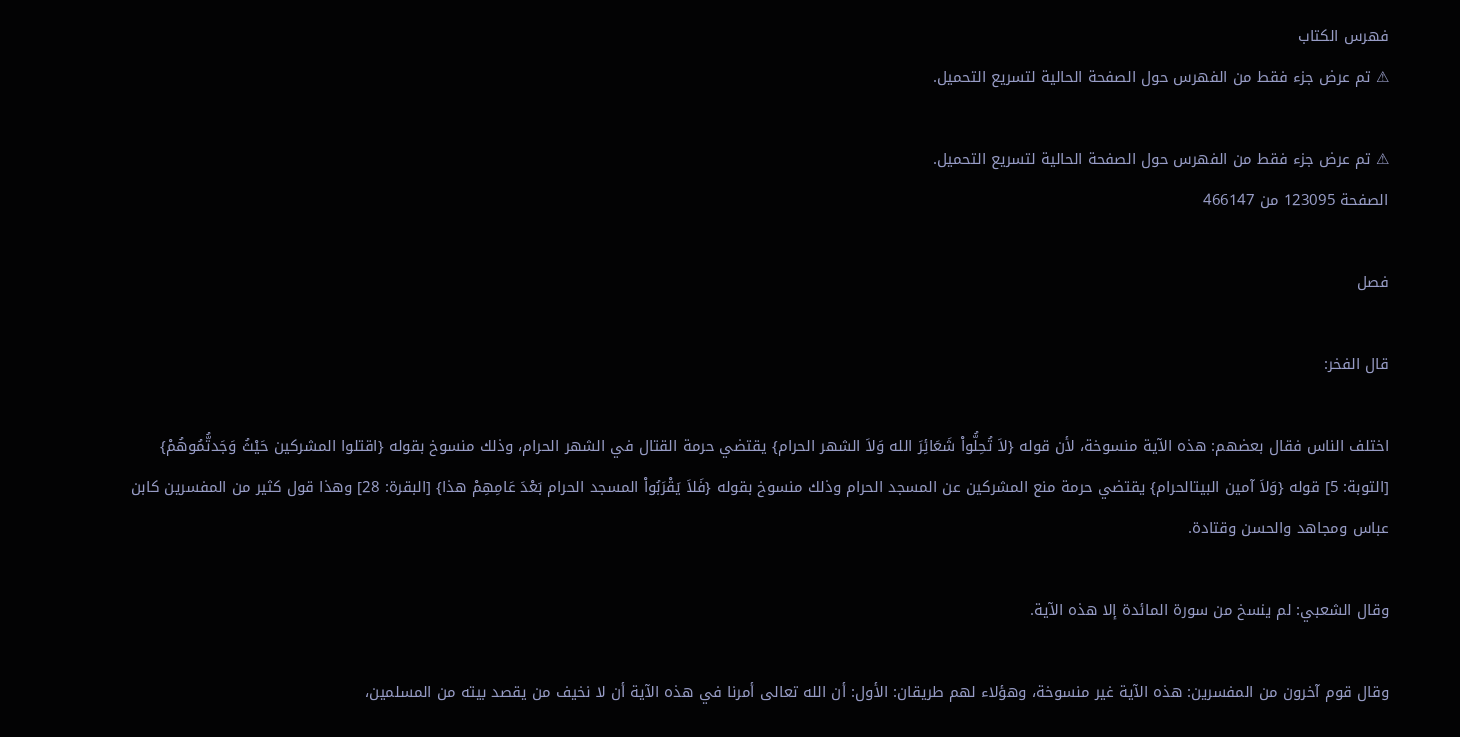فهرس الكتاب
⚠ تم عرض جزء فقط من الفهرس حول الصفحة الحالية لتسريع التحميل.

⚠ تم عرض جزء فقط من الفهرس حول الصفحة الحالية لتسريع التحميل.
الصفحة 123095 من 466147

فصل

قال الفخر:

اختلف الناس فقال بعضهم: هذه الآية منسوخة، لأن قوله {لاَ تُحِلُّواْ شَعَائِرَ الله وَلاَ الشهر الحرام} يقتضي حرمة القتال في الشهر الحرام، وذلك منسوخ بقوله {اقتلوا المشركين حَيْثُ وَجَدتُّمُوهُمْ} [التوبة: 5] قوله {وَلاَ آمين البيتالحرام} يقتضي حرمة منع المشركين عن المسجد الحرام وذلك منسوخ بقوله {فَلاَ يَقْرَبُواْ المسجد الحرام بَعْدَ عَامِهِمْ هذا} [البقرة: 28] وهذا قول كثير من المفسرين كابن عباس ومجاهد والحسن وقتادة.

وقال الشعبي: لم ينسخ من سورة المائدة إلا هذه الآية.

وقال قوم آخرون من المفسرين: هذه الآية غير منسوخة، وهؤلاء لهم طريقان: الأول: أن الله تعالى أمرنا في هذه الآية أن لا نخيف من يقصد بيته من المسلمين،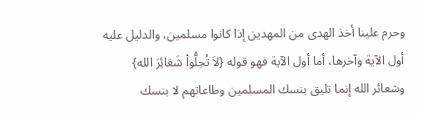وحرم علينا أخذ الهدى من المهدين إذا كانوا مسلمين، والدليل عليه أول الآية وآخرها، أما أول الآية فهو قوله {لاَ تُحِلُّواْ شَعَائِرَ الله} وشعائر الله إنما تليق بنسك المسلمين وطاعاتهم لا بنسك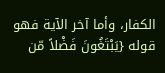الكفار، وأما آخر الآية فهو قوله {يَبْتَغُونَ فَضْلاً مّن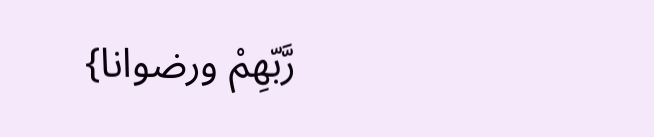رَّبّهِمْ ورضوانا}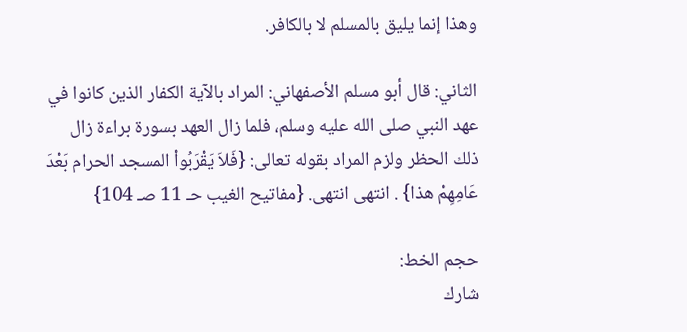وهذا إنما يليق بالمسلم لا بالكافر.

الثاني: قال أبو مسلم الأصفهاني: المراد بالآية الكفار الذين كانوا في عهد النبي صلى الله عليه وسلم، فلما زال العهد بسورة براءة زال ذلك الحظر ولزم المراد بقوله تعالى: {فَلاَ يَقْرَبُواْ المسجد الحرام بَعْدَ عَامِهِمْ هذا} . انتهى انتهى. {مفاتيح الغيب حـ 11 صـ 104}

حجم الخط:
شارك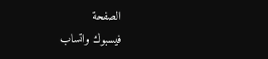الصفحة
فيسبوك واتساب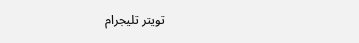تويتر تليجرام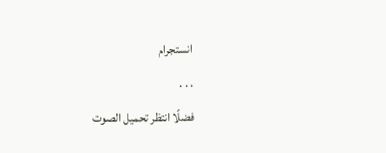انستجرام
. . .
فضلًا انتظر تحميل الصوت